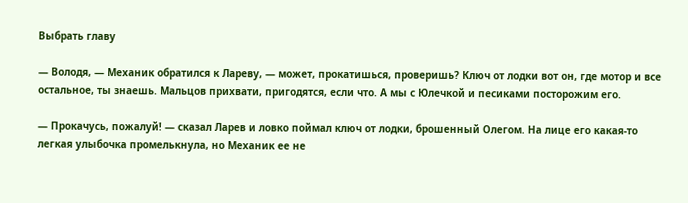Выбрать главу

— Володя, — Механик обратился к Лареву, — может, прокатишься, проверишь? Ключ от лодки вот он, где мотор и все остальное, ты знаешь. Мальцов прихвати, пригодятся, если что. А мы с Юлечкой и песиками посторожим его.

— Прокачусь, пожалуй! — сказал Ларев и ловко поймал ключ от лодки, брошенный Олегом. На лице его какая-то легкая улыбочка промелькнула, но Механик ее не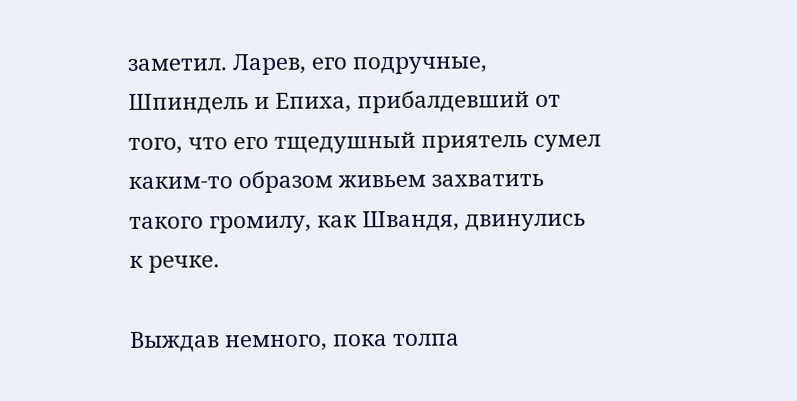заметил. Ларев, его подручные, Шпиндель и Епиха, прибалдевший от того, что его тщедушный приятель сумел каким-то образом живьем захватить такого громилу, как Швандя, двинулись к речке.

Выждав немного, пока толпа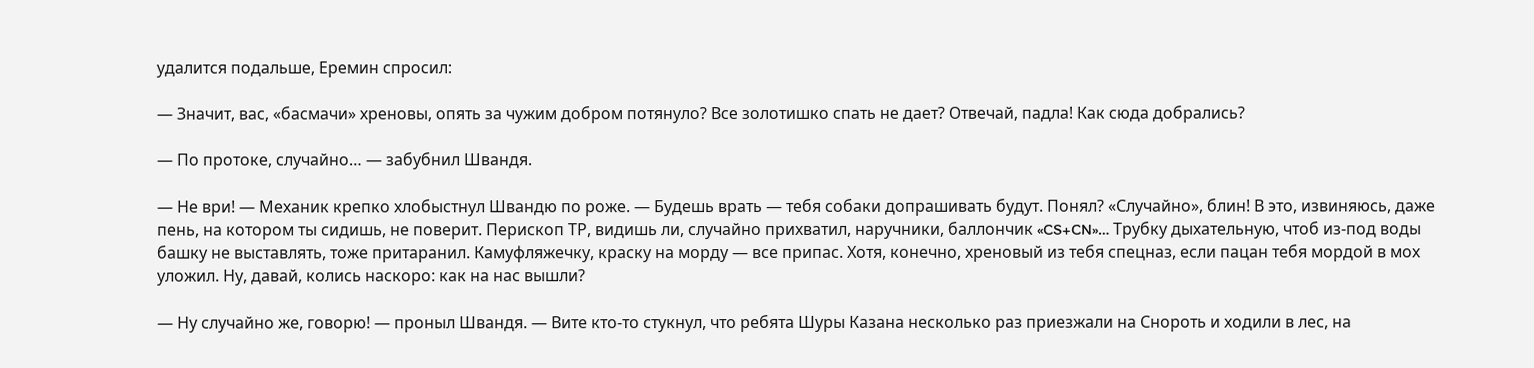удалится подальше, Еремин спросил:

— Значит, вас, «басмачи» хреновы, опять за чужим добром потянуло? Все золотишко спать не дает? Отвечай, падла! Как сюда добрались?

— По протоке, случайно… — забубнил Швандя.

— Не ври! — Механик крепко хлобыстнул Швандю по роже. — Будешь врать — тебя собаки допрашивать будут. Понял? «Случайно», блин! В это, извиняюсь, даже пень, на котором ты сидишь, не поверит. Перископ ТР, видишь ли, случайно прихватил, наручники, баллончик «CS+CN»… Трубку дыхательную, чтоб из-под воды башку не выставлять, тоже притаранил. Камуфляжечку, краску на морду — все припас. Хотя, конечно, хреновый из тебя спецназ, если пацан тебя мордой в мох уложил. Ну, давай, колись наскоро: как на нас вышли?

— Ну случайно же, говорю! — проныл Швандя. — Вите кто-то стукнул, что ребята Шуры Казана несколько раз приезжали на Снороть и ходили в лес, на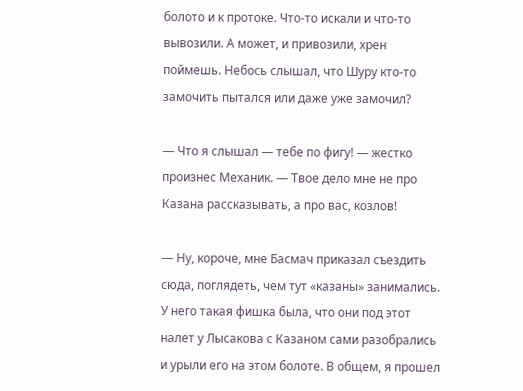болото и к протоке. Что-то искали и что-то вывозили. А может, и привозили, хрен поймешь. Небось слышал, что Шуру кто-то замочить пытался или даже уже замочил?

— Что я слышал — тебе по фигу! — жестко произнес Механик. — Твое дело мне не про Казана рассказывать, а про вас, козлов!

— Ну, короче, мне Басмач приказал съездить сюда, поглядеть, чем тут «казаны» занимались. У него такая фишка была, что они под этот налет у Лысакова с Казаном сами разобрались и урыли его на этом болоте. В общем, я прошел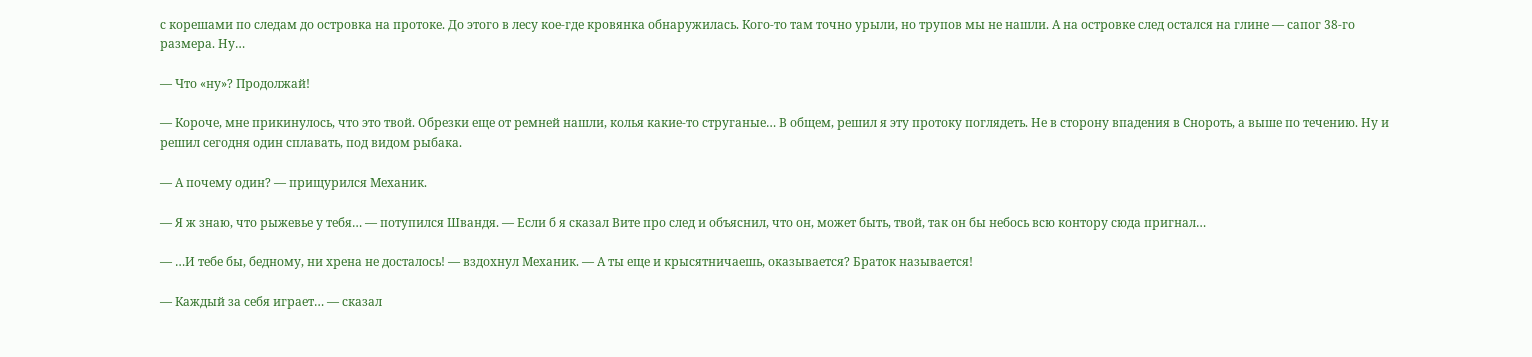с корешами по следам до островка на протоке. До этого в лесу кое-где кровянка обнаружилась. Кого-то там точно урыли, но трупов мы не нашли. А на островке след остался на глине — сапог 38-го размера. Ну…

— Что «ну»? Продолжай!

— Короче, мне прикинулось, что это твой. Обрезки еще от ремней нашли, колья какие-то струганые… В общем, решил я эту протоку поглядеть. Не в сторону впадения в Снороть, а выше по течению. Ну и решил сегодня один сплавать, под видом рыбака.

— А почему один? — прищурился Механик.

— Я ж знаю, что рыжевье у тебя… — потупился Швандя. — Если б я сказал Вите про след и объяснил, что он, может быть, твой, так он бы небось всю контору сюда пригнал…

— …И тебе бы, бедному, ни хрена не досталось! — вздохнул Механик. — А ты еще и крысятничаешь, оказывается? Браток называется!

— Каждый за себя играет… — сказал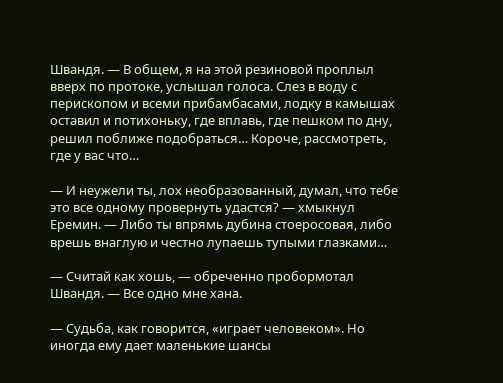Швандя. — В общем, я на этой резиновой проплыл вверх по протоке, услышал голоса. Слез в воду с перископом и всеми прибамбасами, лодку в камышах оставил и потихоньку, где вплавь, где пешком по дну, решил поближе подобраться… Короче, рассмотреть, где у вас что…

— И неужели ты, лох необразованный, думал, что тебе это все одному провернуть удастся? — хмыкнул Еремин. — Либо ты впрямь дубина стоеросовая, либо врешь внаглую и честно лупаешь тупыми глазками…

— Считай как хошь, — обреченно пробормотал Швандя. — Все одно мне хана.

— Судьба, как говорится, «играет человеком». Но иногда ему дает маленькие шансы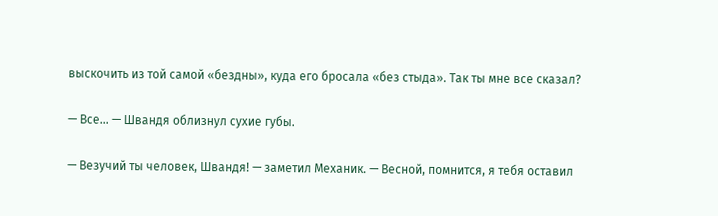выскочить из той самой «бездны», куда его бросала «без стыда». Так ты мне все сказал?

— Все… — Швандя облизнул сухие губы.

— Везучий ты человек, Швандя! — заметил Механик. — Весной, помнится, я тебя оставил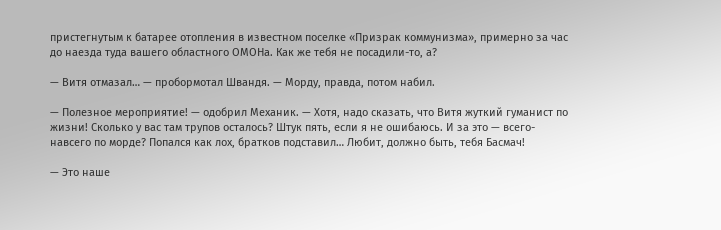пристегнутым к батарее отопления в известном поселке «Призрак коммунизма», примерно за час до наезда туда вашего областного ОМОНа. Как же тебя не посадили-то, а?

— Витя отмазал… — пробормотал Швандя. — Морду, правда, потом набил.

— Полезное мероприятие! — одобрил Механик. — Хотя, надо сказать, что Витя жуткий гуманист по жизни! Сколько у вас там трупов осталось? Штук пять, если я не ошибаюсь. И за это — всего-навсего по морде? Попался как лох, братков подставил… Любит, должно быть, тебя Басмач!

— Это наше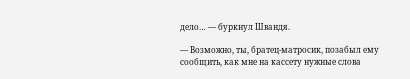дело… — буркнул Швандя.

— Возможно, ты, братец-матросик, позабыл ему сообщить, как мне на кассету нужные слова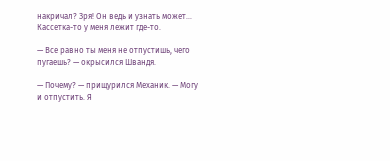накричал? Зря! Он ведь и узнать может… Кассетка-то у меня лежит где-то.

— Все равно ты меня не отпустишь, чего пугаешь? — окрысился Швандя.

— Почему? — прищурился Механик. — Могу и отпустить. Я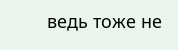ведь тоже не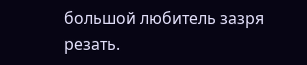большой любитель зазря резать.